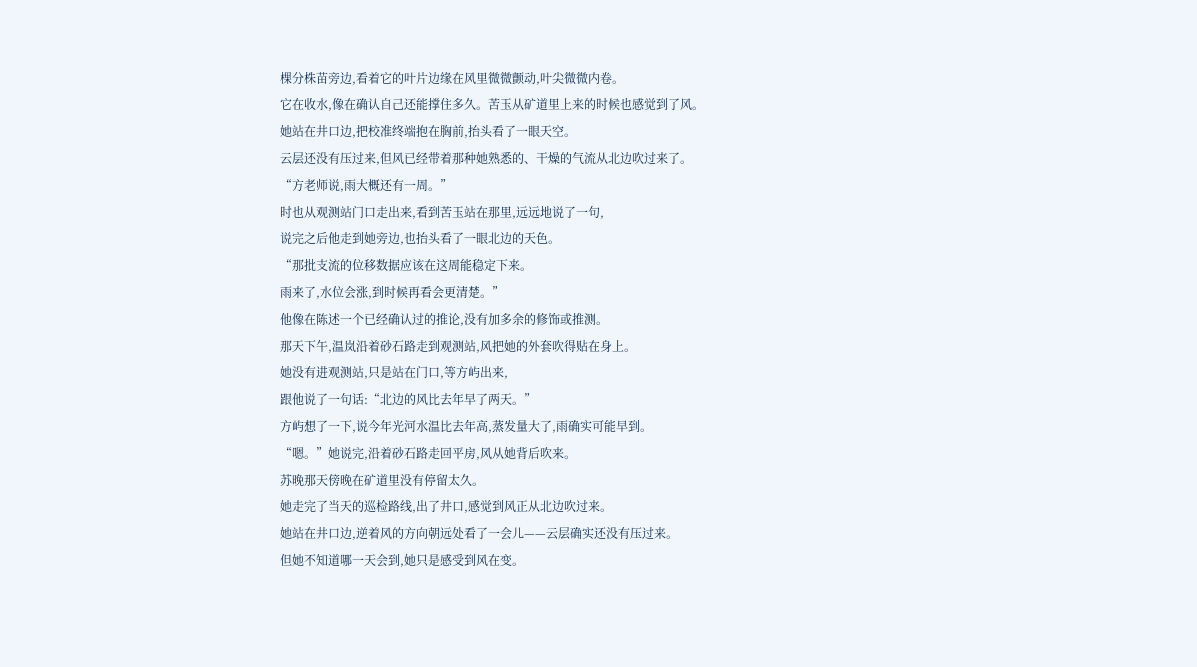棵分株苗旁边,看着它的叶片边缘在风里微微颤动,叶尖微微内卷。
它在收水,像在确认自己还能撑住多久。苦玉从矿道里上来的时候也感觉到了风。
她站在井口边,把校准终端抱在胸前,抬头看了一眼天空。
云层还没有压过来,但风已经带着那种她熟悉的、干燥的气流从北边吹过来了。
“方老师说,雨大概还有一周。”
时也从观测站门口走出来,看到苦玉站在那里,远远地说了一句,
说完之后他走到她旁边,也抬头看了一眼北边的天色。
“那批支流的位移数据应该在这周能稳定下来。
雨来了,水位会涨,到时候再看会更清楚。”
他像在陈述一个已经确认过的推论,没有加多余的修饰或推测。
那天下午,温岚沿着砂石路走到观测站,风把她的外套吹得贴在身上。
她没有进观测站,只是站在门口,等方屿出来,
跟他说了一句话:“北边的风比去年早了两天。”
方屿想了一下,说今年光河水温比去年高,蒸发量大了,雨确实可能早到。
“嗯。”她说完,沿着砂石路走回平房,风从她背后吹来。
苏晚那天傍晚在矿道里没有停留太久。
她走完了当天的巡检路线,出了井口,感觉到风正从北边吹过来。
她站在井口边,逆着风的方向朝远处看了一会儿——云层确实还没有压过来。
但她不知道哪一天会到,她只是感受到风在变。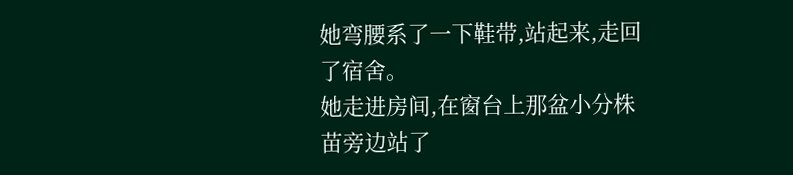她弯腰系了一下鞋带,站起来,走回了宿舍。
她走进房间,在窗台上那盆小分株苗旁边站了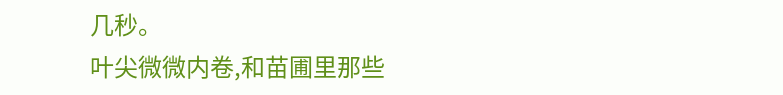几秒。
叶尖微微内卷,和苗圃里那些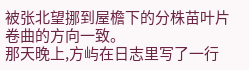被张北望挪到屋檐下的分株苗叶片卷曲的方向一致。
那天晚上,方屿在日志里写了一行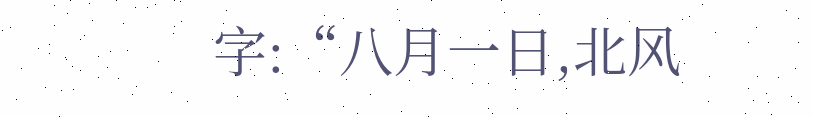字:“八月一日,北风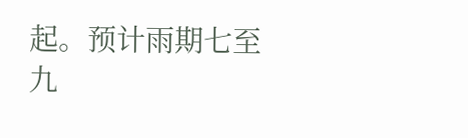起。预计雨期七至九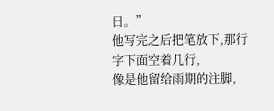日。”
他写完之后把笔放下,那行字下面空着几行,
像是他留给雨期的注脚,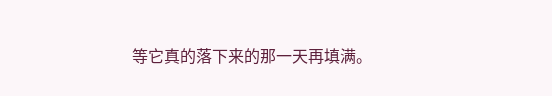等它真的落下来的那一天再填满。